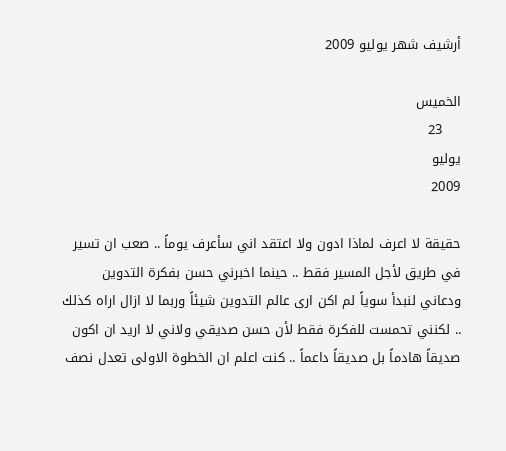أرشيف شهر يوليو 2009

الخميس
    23
يوليو
2009

حقيقة لا اعرف لماذا ادون ولا اعتقد اني سأعرف يوماً .. صعب ان تسير في طريق لأجل المسير فقط .. حينما اخبرني حسن بفكرة التدوين ودعاني لنبدأ سوياً لم اكن ارى عالم التدوين شيئاً وربما لا ازال اراه كذلك .. لكنني تحمست للفكرة فقط لأن حسن صديقي ولاني لا اريد ان اكون صديقاً هادماً بل صديقاً داعماً .. كنت اعلم ان الخطوة الاولى تعدل نصف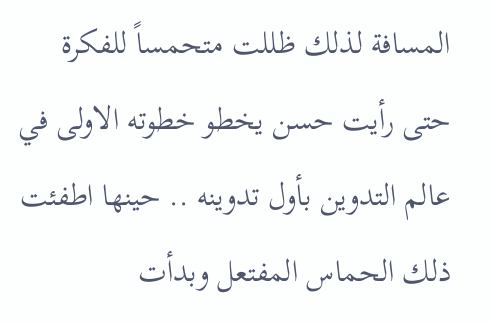المسافة لذلك ظللت متحمساً للفكرة حتى رأيت حسن يخطو خطوته الاولى في عالم التدوين بأول تدوينه .. حينها اطفئت ذلك الحماس المفتعل وبدأت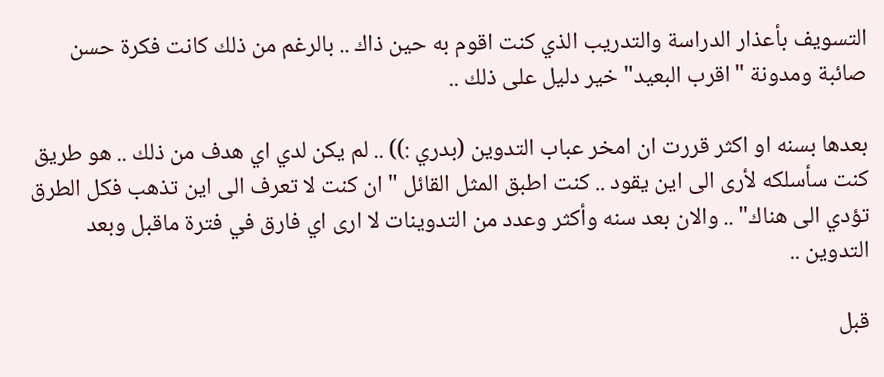التسويف بأعذار الدراسة والتدريب الذي كنت اقوم به حين ذاك .. بالرغم من ذلك كانت فكرة حسن صائبة ومدونة "اقرب البعيد" خير دليل على ذلك ..

بعدها بسنه او اكثر قررت ان امخر عباب التدوين (بدري :)) .. لم يكن لدي اي هدف من ذلك .. هو طريق كنت سأسلكه لأرى الى اين يقود .. كنت اطبق المثل القائل "ان كنت لا تعرف الى اين تذهب فكل الطرق تؤدي الى هناك" .. والان بعد سنه وأكثر وعدد من التدوينات لا ارى اي فارق في فترة ماقبل وبعد التدوين ..

قبل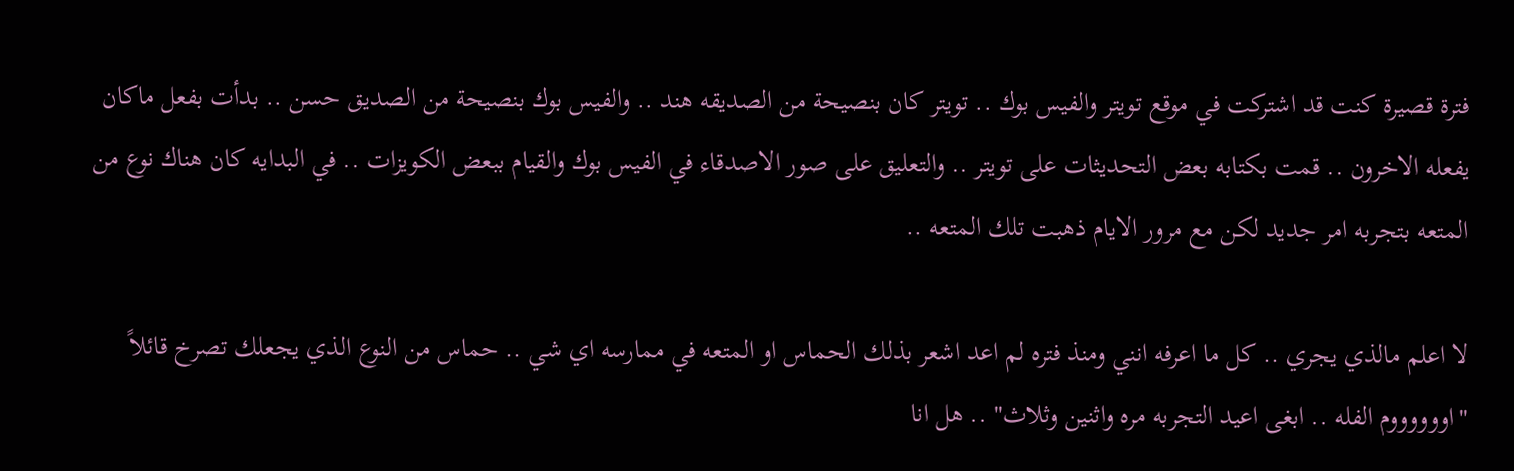فترة قصيرة كنت قد اشتركت في موقع تويتر والفيس بوك .. تويتر كان بنصيحة من الصديقه هند .. والفيس بوك بنصيحة من الصديق حسن .. بدأت بفعل ماكان يفعله الاخرون .. قمت بكتابه بعض التحديثات على تويتر .. والتعليق على صور الاصدقاء في الفيس بوك والقيام ببعض الكويزات .. في البدايه كان هناك نوع من المتعه بتجربه امر جديد لكن مع مرور الايام ذهبت تلك المتعه ..

لا اعلم مالذي يجري .. كل ما اعرفه انني ومنذ فتره لم اعد اشعر بذلك الحماس او المتعه في ممارسه اي شي .. حماس من النوع الذي يجعلك تصرخ قائلاً "اووووووم الفله .. ابغى اعيد التجربه مره واثنين وثلاث" .. هل انا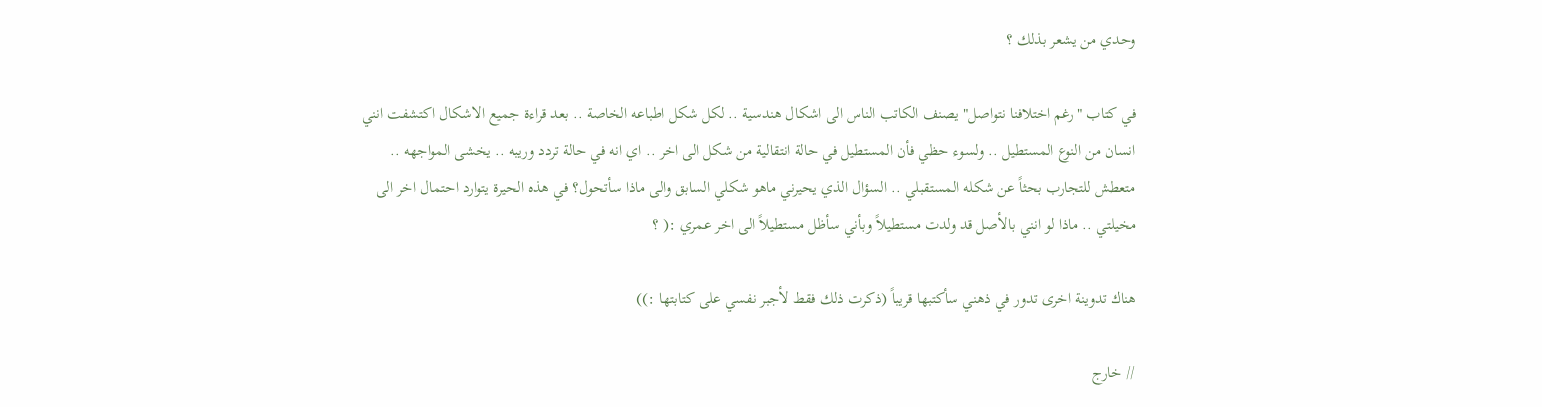وحدي من يشعر بذلك ؟

في كتاب "رغم اختلافنا نتواصل" يصنف الكاتب الناس الى اشكال هندسية .. لكل شكل اطباعه الخاصة .. بعد قراءة جميع الاشكال اكتشفت انني انسان من النوع المستطيل .. ولسوء حظي فأن المستطيل في حالة انتقالية من شكل الى اخر .. اي انه في حالة تردد وريبه .. يخشى المواجهه .. متعطش للتجارب بحثاً عن شكله المستقبلي .. السؤال الذي يحيرني ماهو شكلي السابق والى ماذا سأتحول؟ في هذه الحيرة يتوارد احتمال اخر الى مخيلتي .. ماذا لو انني بالأصل قد ولدت مستطيلاً وبأني سأظل مستطيلاً الى اخر عمري :( ؟

هناك تدوينة اخرى تدور في ذهني سأكتبها قريباً (ذكرت ذلك فقط لأجبر نفسي على كتابتها :))

// خارج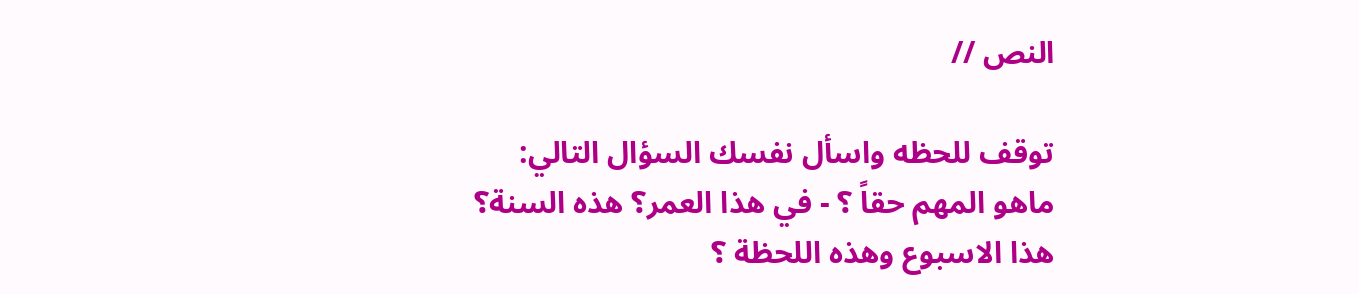النص //

توقف للحظه واسأل نفسك السؤال التالي:
ماهو المهم حقاً ؟ - في هذا العمر؟ هذه السنة؟ هذا الاسبوع وهذه اللحظة ؟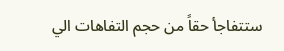ستتفاجأ حقاً من حجم التفاهات الي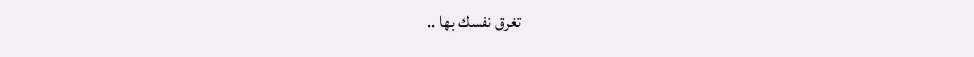تغرق نفسك بها ..